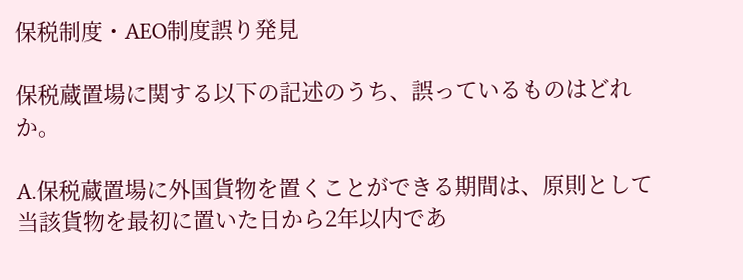保税制度・AEO制度誤り発見

保税蔵置場に関する以下の記述のうち、誤っているものはどれか。

A.保税蔵置場に外国貨物を置くことができる期間は、原則として当該貨物を最初に置いた日から2年以内であ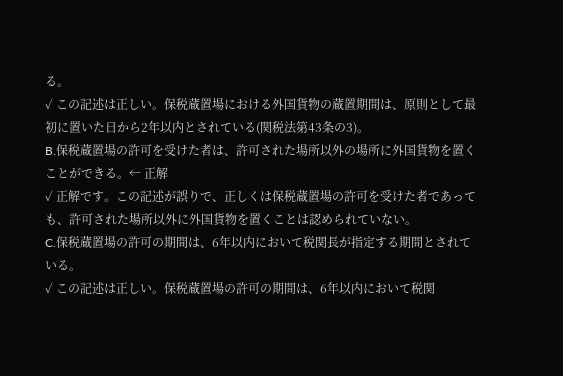る。
✓ この記述は正しい。保税蔵置場における外国貨物の蔵置期間は、原則として最初に置いた日から2年以内とされている(関税法第43条の3)。
B.保税蔵置場の許可を受けた者は、許可された場所以外の場所に外国貨物を置くことができる。← 正解
✓ 正解です。この記述が誤りで、正しくは保税蔵置場の許可を受けた者であっても、許可された場所以外に外国貨物を置くことは認められていない。
C.保税蔵置場の許可の期間は、6年以内において税関長が指定する期間とされている。
✓ この記述は正しい。保税蔵置場の許可の期間は、6年以内において税関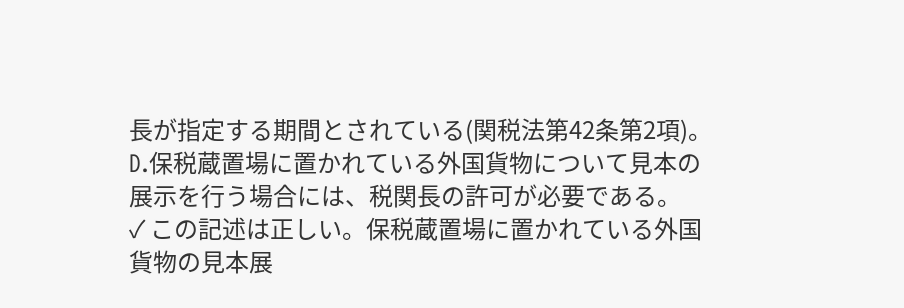長が指定する期間とされている(関税法第42条第2項)。
D.保税蔵置場に置かれている外国貨物について見本の展示を行う場合には、税関長の許可が必要である。
✓ この記述は正しい。保税蔵置場に置かれている外国貨物の見本展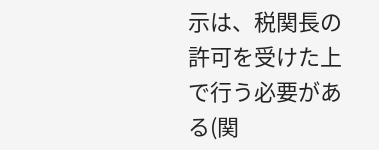示は、税関長の許可を受けた上で行う必要がある(関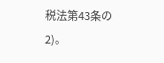税法第43条の2)。